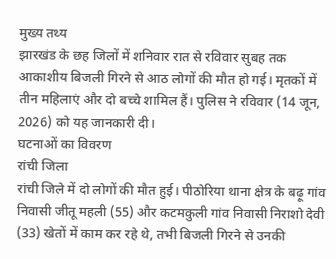मुख्य तथ्य
झारखंड के छह जिलों में शनिवार रात से रविवार सुबह तक आकाशीय बिजली गिरने से आठ लोगों की मौत हो गई। मृतकों में तीन महिलाएं और दो बच्चे शामिल हैं। पुलिस ने रविवार (14 जून, 2026) को यह जानकारी दी।
घटनाओं का विवरण
रांची जिला
रांची जिले में दो लोगों की मौत हुई। पीठोरिया थाना क्षेत्र के बढ़ू गांव निवासी जीतू महली (55) और कटमकुली गांव निवासी निराशो देवी (33) खेतों में काम कर रहे थे, तभी बिजली गिरने से उनकी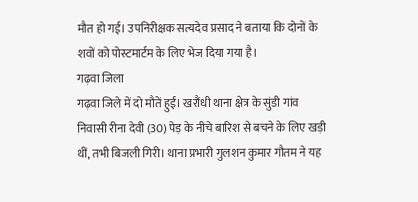मौत हो गई। उपनिरीक्षक सत्यदेव प्रसाद ने बताया कि दोनों के शवों को पोस्टमार्टम के लिए भेज दिया गया है।
गढ़वा जिला
गढ़वा जिले में दो मौतें हुईं। खरौंधी थाना क्षेत्र के सुंडी गांव निवासी रीना देवी (30) पेड़ के नीचे बारिश से बचने के लिए खड़ी थीं, तभी बिजली गिरी। थाना प्रभारी गुलशन कुमार गौतम ने यह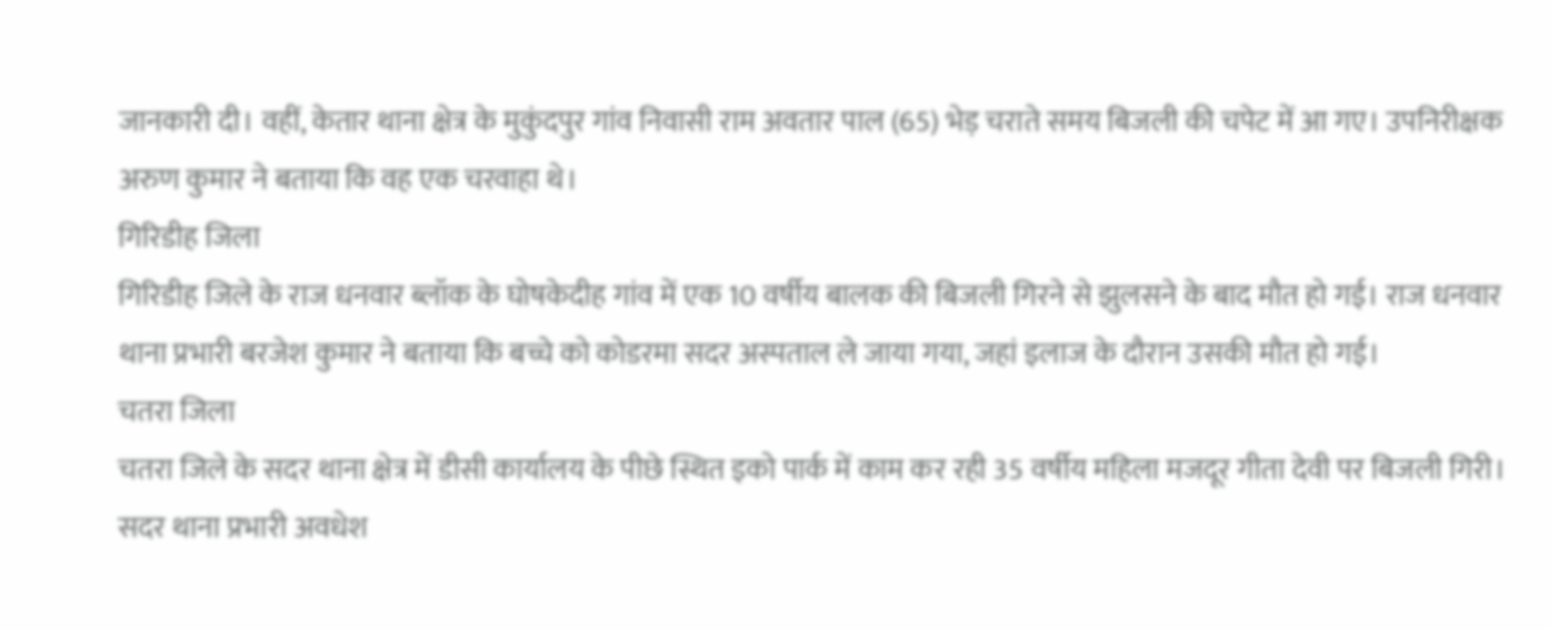जानकारी दी। वहीं, केतार थाना क्षेत्र के मुकुंदपुर गांव निवासी राम अवतार पाल (65) भेड़ चराते समय बिजली की चपेट में आ गए। उपनिरीक्षक अरुण कुमार ने बताया कि वह एक चरवाहा थे।
गिरिडीह जिला
गिरिडीह जिले के राज धनवार ब्लॉक के घोषकेदीह गांव में एक 10 वर्षीय बालक की बिजली गिरने से झुलसने के बाद मौत हो गई। राज धनवार थाना प्रभारी बरजेश कुमार ने बताया कि बच्चे को कोडरमा सदर अस्पताल ले जाया गया, जहां इलाज के दौरान उसकी मौत हो गई।
चतरा जिला
चतरा जिले के सदर थाना क्षेत्र में डीसी कार्यालय के पीछे स्थित इको पार्क में काम कर रही 35 वर्षीय महिला मजदूर गीता देवी पर बिजली गिरी। सदर थाना प्रभारी अवधेश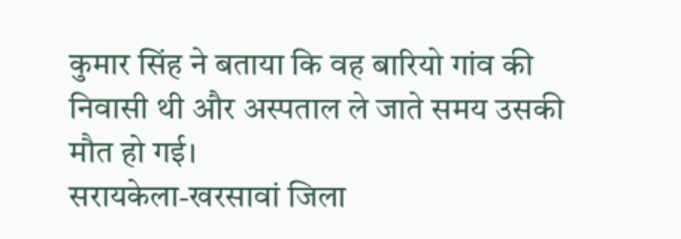कुमार सिंह ने बताया कि वह बारियो गांव की निवासी थी और अस्पताल ले जाते समय उसकी मौत हो गई।
सरायकेला-खरसावां जिला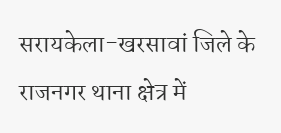सरायकेला-खरसावां जिले के राजनगर थाना क्षेत्र में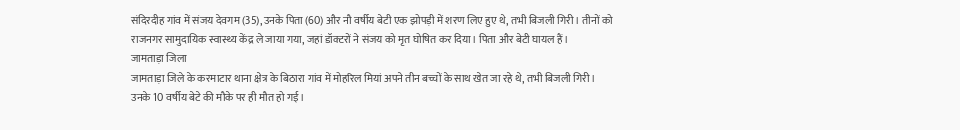संदिरदीह गांव में संजय देवगम (35), उनके पिता (60) और नौ वर्षीय बेटी एक झोपड़ी में शरण लिए हुए थे, तभी बिजली गिरी। तीनों को राजनगर सामुदायिक स्वास्थ्य केंद्र ले जाया गया, जहां डॉक्टरों ने संजय को मृत घोषित कर दिया। पिता और बेटी घायल हैं।
जामताड़ा जिला
जामताड़ा जिले के करमाटार थाना क्षेत्र के बिठारा गांव में मोहरिल मियां अपने तीन बच्चों के साथ खेत जा रहे थे, तभी बिजली गिरी। उनके 10 वर्षीय बेटे की मौके पर ही मौत हो गई।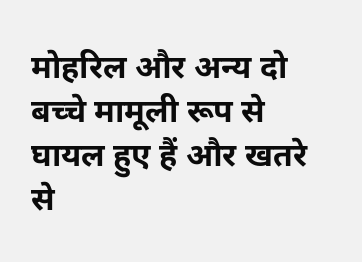मोहरिल और अन्य दो बच्चे मामूली रूप से घायल हुए हैं और खतरे से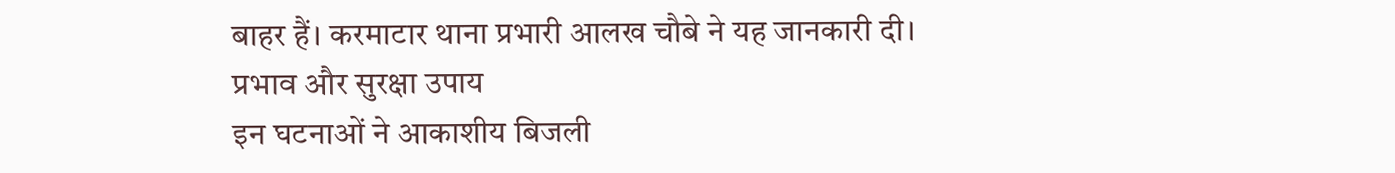बाहर हैं। करमाटार थाना प्रभारी आलख चौबे ने यह जानकारी दी।
प्रभाव और सुरक्षा उपाय
इन घटनाओं ने आकाशीय बिजली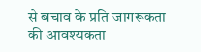से बचाव के प्रति जागरूकता की आवश्यकता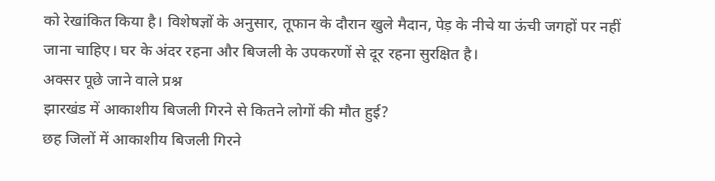को रेखांकित किया है। विशेषज्ञों के अनुसार, तूफान के दौरान खुले मैदान, पेड़ के नीचे या ऊंची जगहों पर नहीं जाना चाहिए। घर के अंदर रहना और बिजली के उपकरणों से दूर रहना सुरक्षित है।
अक्सर पूछे जाने वाले प्रश्न
झारखंड में आकाशीय बिजली गिरने से कितने लोगों की मौत हुई?
छह जिलों में आकाशीय बिजली गिरने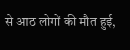से आठ लोगों की मौत हुई,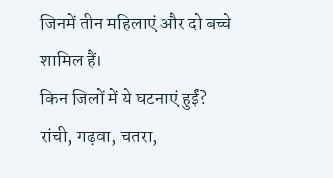जिनमें तीन महिलाएं और दो बच्चे शामिल हैं।
किन जिलों में ये घटनाएं हुईं?
रांची, गढ़वा, चतरा,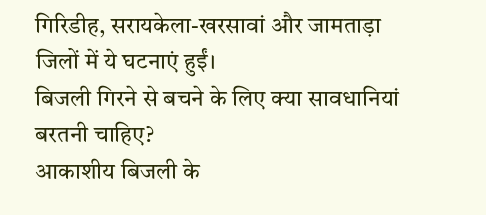गिरिडीह, सरायकेला-खरसावां और जामताड़ा जिलों में ये घटनाएं हुईं।
बिजली गिरने से बचने के लिए क्या सावधानियां बरतनी चाहिए?
आकाशीय बिजली के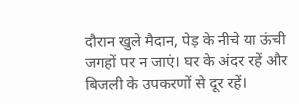दौरान खुले मैदान, पेड़ के नीचे या ऊंची जगहों पर न जाएं। घर के अंदर रहें और बिजली के उपकरणों से दूर रहें।